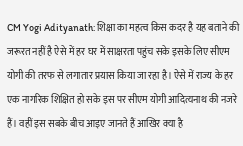CM Yogi Adityanath: शिक्षा का महत्व किस कदर है यह बताने की जरूरत नहीं है ऐसे में हर घर में साक्षरता पहुंच सके इसके लिए सीएम योगी की तरफ से लगातार प्रयास किया जा रहा है। ऐसे में राज्य के हर एक नागरिक शिक्षित हो सके इस पर सीएम योगी आदित्यनाथ की नजरे हैं। वहीं इस सबके बीच आइए जानते हैं आखिर क्या है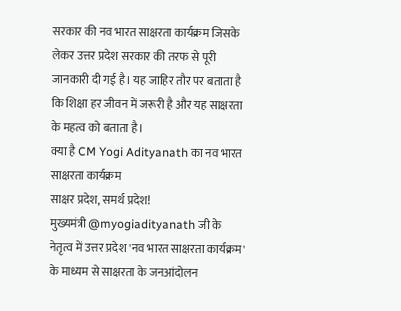सरकार की नव भारत साक्षरता कार्यक्रम जिसके लेकर उत्तर प्रदेश सरकार की तरफ से पूरी जानकारी दी गई है। यह जाहिर तौर पर बताता है कि शिक्षा हर जीवन में जरूरी है और यह साक्षरता के महत्व को बताता है।
क्या है CM Yogi Adityanath का नव भारत साक्षरता कार्यक्रम
साक्षर प्रदेश, समर्थ प्रदेश!
मुख्यमंत्री @myogiadityanath जी के नेतृत्व में उत्तर प्रदेश 'नव भारत साक्षरता कार्यक्रम' के माध्यम से साक्षरता के जनआंदोलन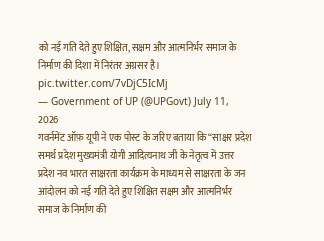को नई गति देते हुए शिक्षित, सक्षम और आत्मनिर्भर समाज के निर्माण की दिशा में निरंतर अग्रसर है। pic.twitter.com/7vDjC5IcMj
— Government of UP (@UPGovt) July 11, 2026
गवर्नमेंट ऑफ़ यूपी ने एक पोस्ट के जरिए बताया कि “साक्षर प्रदेश समर्थ प्रदेश मुख्यमंत्री योगी आदित्यनाथ जी के नेतृत्व में उत्तर प्रदेश नव भारत साक्षरता कार्यक्रम के माध्यम से साक्षरता के जन आंदोलन को नई गति देते हुए शिक्षित सक्षम और आत्मनिर्भर समाज के निर्माण की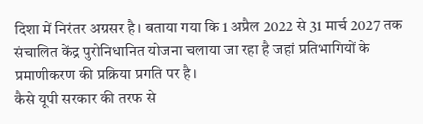दिशा में निरंतर अग्रसर है। बताया गया कि 1 अप्रैल 2022 से 31 मार्च 2027 तक संचालित केंद्र पुरोनिधानित योजना चलाया जा रहा है जहां प्रतिभागियों के प्रमाणीकरण की प्रक्रिया प्रगति पर है।
कैसे यूपी सरकार की तरफ से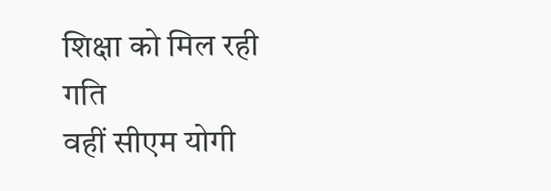शिक्षा को मिल रही गति
वहीं सीएम योगी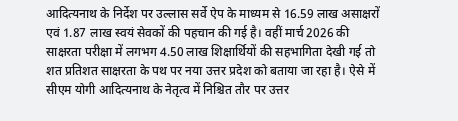आदित्यनाथ के निर्देश पर उल्लास सर्वे ऐप के माध्यम से 16.59 लाख असाक्षरों एवं 1.87 लाख स्वयं सेवकों की पहचान की गई है। वहीं मार्च 2026 की साक्षरता परीक्षा में लगभग 4.50 लाख शिक्षार्थियों की सहभागिता देखी गई तो शत प्रतिशत साक्षरता के पथ पर नया उत्तर प्रदेश को बताया जा रहा है। ऐसे में सीएम योगी आदित्यनाथ के नेतृत्व में निश्चित तौर पर उत्तर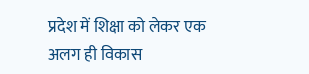प्रदेश में शिक्षा को लेकर एक अलग ही विकास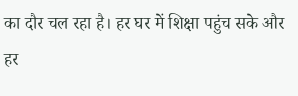का दौर चल रहा है। हर घर में शिक्षा पहुंच सके और हर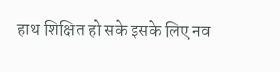हाथ शिक्षित हो सके इसके लिए नव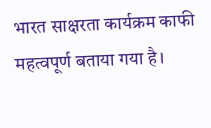भारत साक्षरता कार्यक्रम काफी महत्वपूर्ण बताया गया है।